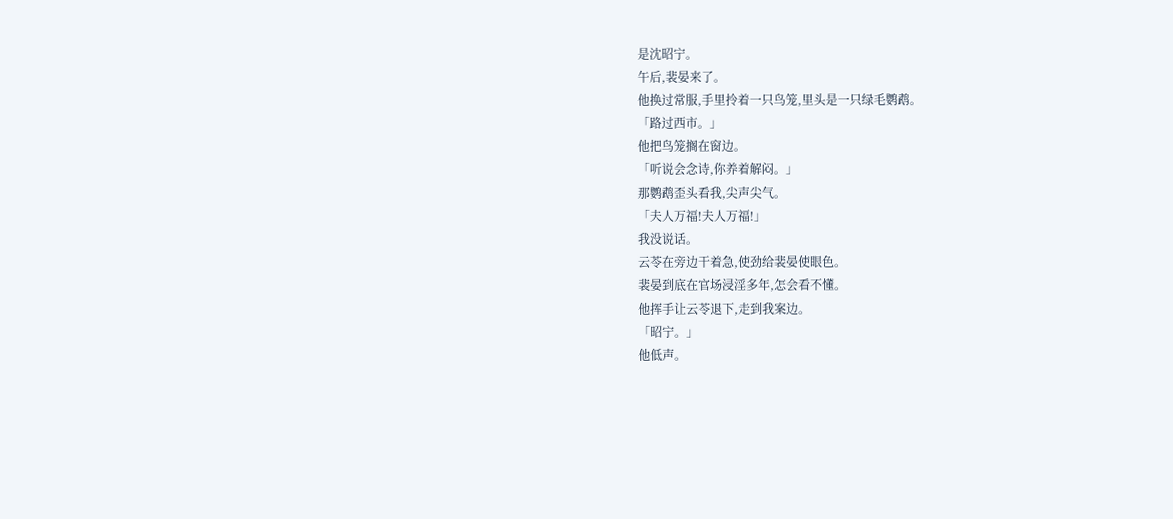是沈昭宁。
午后,裴晏来了。
他换过常服,手里拎着一只鸟笼,里头是一只绿毛鹦鹉。
「路过西市。」
他把鸟笼搁在窗边。
「听说会念诗,你养着解闷。」
那鹦鹉歪头看我,尖声尖气。
「夫人万福!夫人万福!」
我没说话。
云苓在旁边干着急,使劲给裴晏使眼色。
裴晏到底在官场浸淫多年,怎会看不懂。
他挥手让云苓退下,走到我案边。
「昭宁。」
他低声。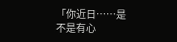「你近日……是不是有心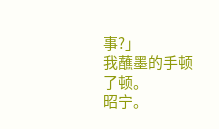事?」
我蘸墨的手顿了顿。
昭宁。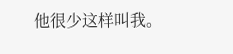他很少这样叫我。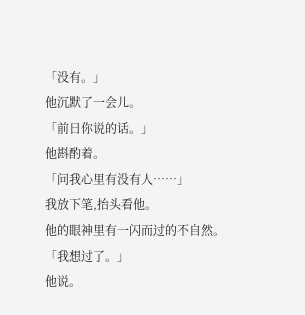「没有。」
他沉默了一会儿。
「前日你说的话。」
他斟酌着。
「问我心里有没有人……」
我放下笔,抬头看他。
他的眼神里有一闪而过的不自然。
「我想过了。」
他说。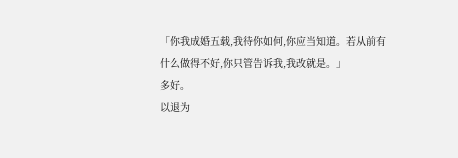「你我成婚五载,我待你如何,你应当知道。若从前有什么做得不好,你只管告诉我,我改就是。」
多好。
以退为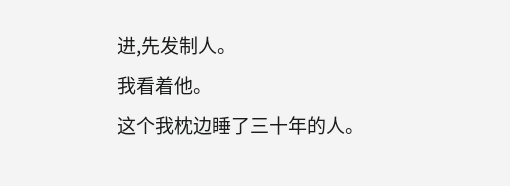进,先发制人。
我看着他。
这个我枕边睡了三十年的人。